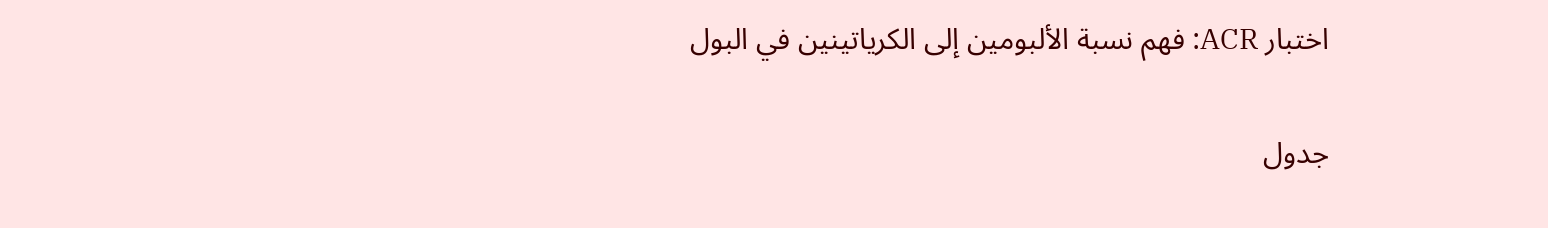اختبار ACR: فهم نسبة الألبومين إلى الكرياتينين في البول

جدول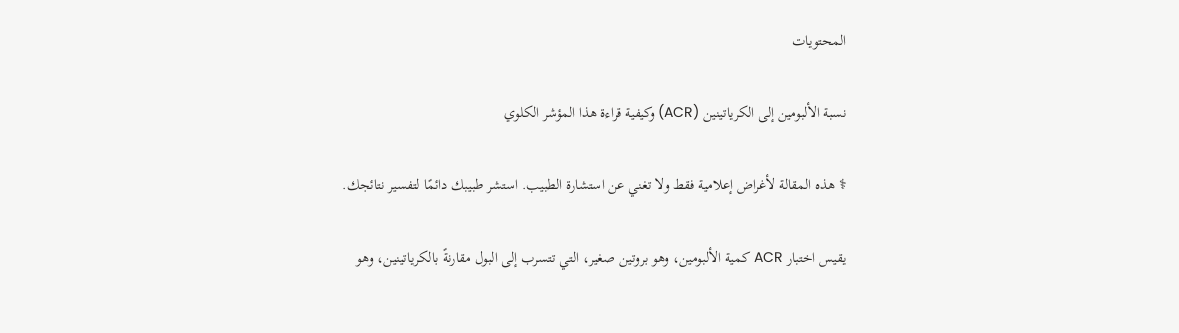المحتويات

نسبة الألبومين إلى الكرياتينين (ACR) وكيفية قراءة هذا المؤشر الكلوي

⚕ هذه المقالة لأغراض إعلامية فقط ولا تغني عن استشارة الطبيب. استشر طبيبك دائمًا لتفسير نتائجك.

يقيس اختبار ACR كمية الألبومين، وهو بروتين صغير، التي تتسرب إلى البول مقارنةً بالكرياتينين، وهو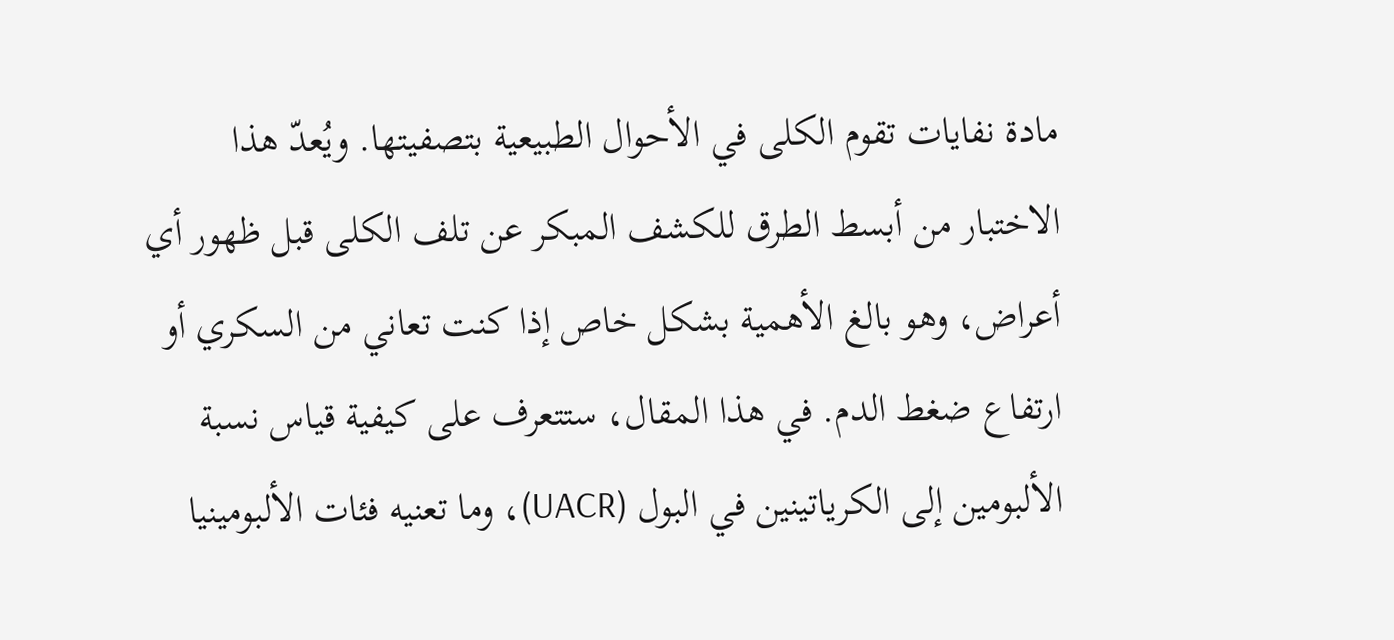مادة نفايات تقوم الكلى في الأحوال الطبيعية بتصفيتها. ويُعدّ هذا الاختبار من أبسط الطرق للكشف المبكر عن تلف الكلى قبل ظهور أي أعراض، وهو بالغ الأهمية بشكل خاص إذا كنت تعاني من السكري أو ارتفاع ضغط الدم. في هذا المقال، ستتعرف على كيفية قياس نسبة الألبومين إلى الكرياتينين في البول (UACR)، وما تعنيه فئات الألبومينيا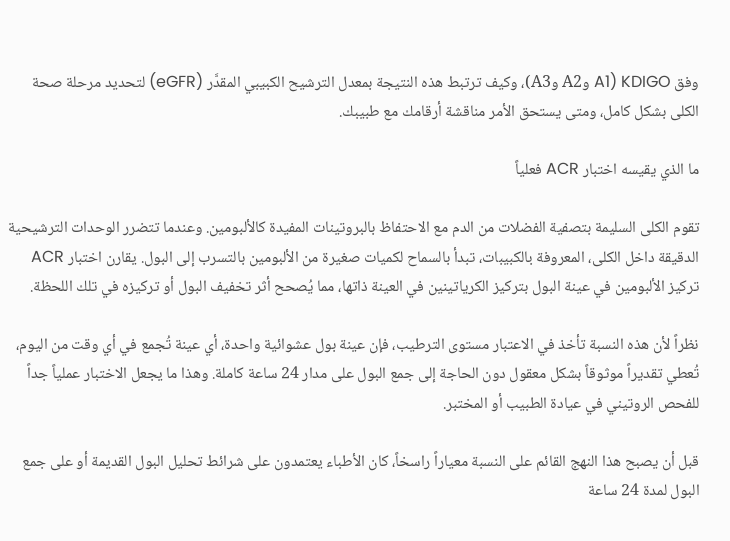وفق KDIGO (A1 وA2 وA3)، وكيف ترتبط هذه النتيجة بمعدل الترشيح الكبيبي المقدَّر (eGFR) لتحديد مرحلة صحة الكلى بشكل كامل، ومتى يستحق الأمر مناقشة أرقامك مع طبيبك.

ما الذي يقيسه اختبار ACR فعلياً

تقوم الكلى السليمة بتصفية الفضلات من الدم مع الاحتفاظ بالبروتينات المفيدة كالألبومين. وعندما تتضرر الوحدات الترشيحية الدقيقة داخل الكلى، المعروفة بالكبيبات، تبدأ بالسماح لكميات صغيرة من الألبومين بالتسرب إلى البول. يقارن اختبار ACR تركيز الألبومين في عينة البول بتركيز الكرياتينين في العينة ذاتها، مما يُصحح أثر تخفيف البول أو تركيزه في تلك اللحظة.

نظراً لأن هذه النسبة تأخذ في الاعتبار مستوى الترطيب، فإن عينة بول عشوائية واحدة، أي عينة تُجمع في أي وقت من اليوم، تُعطي تقديراً موثوقاً بشكل معقول دون الحاجة إلى جمع البول على مدار 24 ساعة كاملة. وهذا ما يجعل الاختبار عملياً جداً للفحص الروتيني في عيادة الطبيب أو المختبر.

قبل أن يصبح هذا النهج القائم على النسبة معياراً راسخاً، كان الأطباء يعتمدون على شرائط تحليل البول القديمة أو على جمع البول لمدة 24 ساعة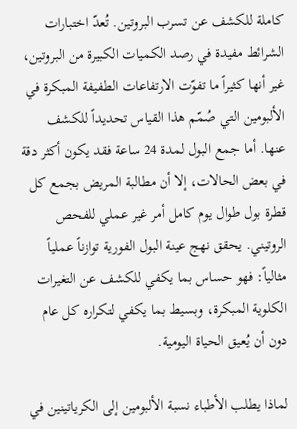كاملة للكشف عن تسرب البروتين. تُعدّ اختبارات الشرائط مفيدة في رصد الكميات الكبيرة من البروتين، غير أنها كثيراً ما تفوّت الارتفاعات الطفيفة المبكرة في الألبومين التي صُمّم هذا القياس تحديداً للكشف عنها. أما جمع البول لمدة 24 ساعة فقد يكون أكثر دقة في بعض الحالات، إلا أن مطالبة المريض بجمع كل قطرة بول طوال يوم كامل أمر غير عملي للفحص الروتيني. يحقق نهج عينة البول الفورية توازناً عملياً مثالياً: فهو حساس بما يكفي للكشف عن التغيرات الكلوية المبكرة، وبسيط بما يكفي لتكراره كل عام دون أن يُعيق الحياة اليومية.

لماذا يطلب الأطباء نسبة الألبومين إلى الكرياتينين في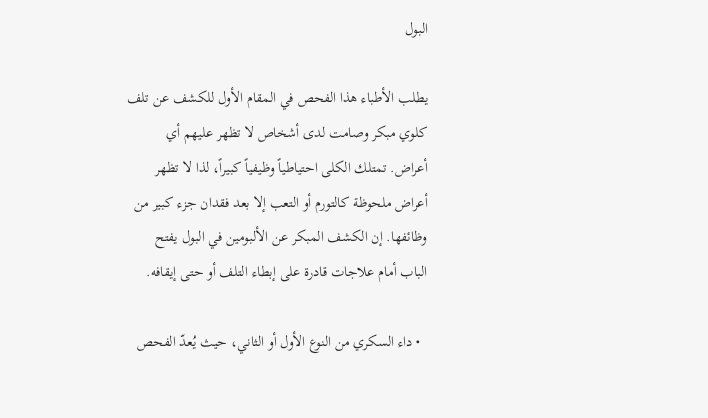البول

يطلب الأطباء هذا الفحص في المقام الأول للكشف عن تلف كلوي مبكر وصامت لدى أشخاص لا تظهر عليهم أي أعراض. تمتلك الكلى احتياطياً وظيفياً كبيراً، لذا لا تظهر أعراض ملحوظة كالتورم أو التعب إلا بعد فقدان جزء كبير من وظائفها. إن الكشف المبكر عن الألبومين في البول يفتح الباب أمام علاجات قادرة على إبطاء التلف أو حتى إيقافه.

  • داء السكري من النوع الأول أو الثاني، حيث يُعدّ الفحص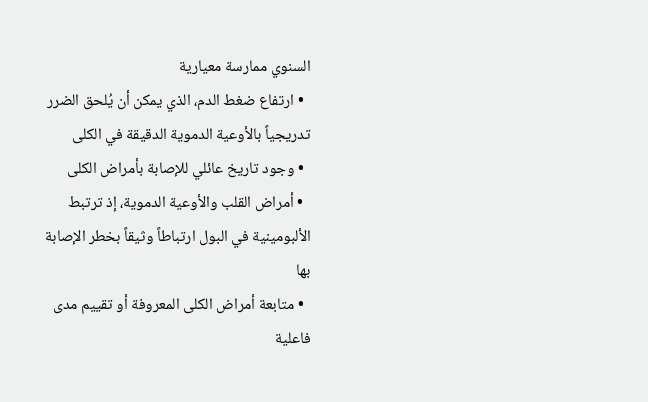السنوي ممارسة معيارية
  • ارتفاع ضغط الدم، الذي يمكن أن يُلحق الضرر تدريجياً بالأوعية الدموية الدقيقة في الكلى
  • وجود تاريخ عائلي للإصابة بأمراض الكلى
  • أمراض القلب والأوعية الدموية، إذ ترتبط الألبومينية في البول ارتباطاً وثيقاً بخطر الإصابة بها
  • متابعة أمراض الكلى المعروفة أو تقييم مدى فاعلية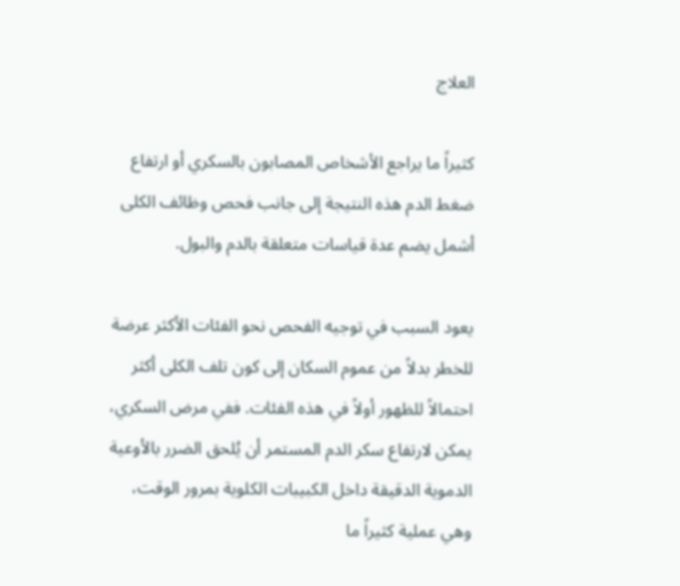العلاج

كثيراً ما يراجع الأشخاص المصابون بالسكري أو ارتفاع ضغط الدم هذه النتيجة إلى جانب فحص وظائف الكلى أشمل يضم عدة قياسات متعلقة بالدم والبول.

يعود السبب في توجيه الفحص نحو الفئات الأكثر عرضة للخطر بدلاً من عموم السكان إلى كون تلف الكلى أكثر احتمالاً للظهور أولاً في هذه الفئات. ففي مرض السكري، يمكن لارتفاع سكر الدم المستمر أن يُلحق الضرر بالأوعية الدموية الدقيقة داخل الكبيبات الكلوية بمرور الوقت، وهي عملية كثيراً ما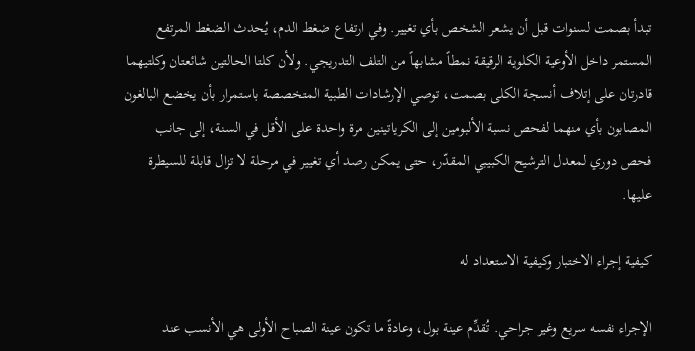تبدأ بصمت لسنوات قبل أن يشعر الشخص بأي تغيير. وفي ارتفاع ضغط الدم، يُحدث الضغط المرتفع المستمر داخل الأوعية الكلوية الرقيقة نمطاً مشابهاً من التلف التدريجي. ولأن كلتا الحالتين شائعتان وكلتيهما قادرتان على إتلاف أنسجة الكلى بصمت، توصي الإرشادات الطبية المتخصصة باستمرار بأن يخضع البالغون المصابون بأي منهما لفحص نسبة الألبومين إلى الكرياتينين مرة واحدة على الأقل في السنة، إلى جانب فحص دوري لمعدل الترشيح الكبيبي المقدّر، حتى يمكن رصد أي تغيير في مرحلة لا تزال قابلة للسيطرة عليها.

كيفية إجراء الاختبار وكيفية الاستعداد له

الإجراء نفسه سريع وغير جراحي. تُقدِّم عينة بول، وعادةً ما تكون عينة الصباح الأولى هي الأنسب عند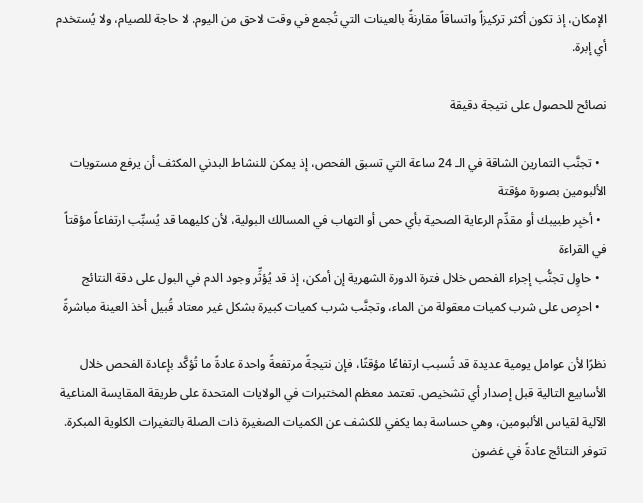الإمكان، إذ تكون أكثر تركيزاً واتساقاً مقارنةً بالعينات التي تُجمع في وقت لاحق من اليوم. لا حاجة للصيام، ولا يُستخدم أي إبرة.

نصائح للحصول على نتيجة دقيقة

  • تجنَّب التمارين الشاقة في الـ 24 ساعة التي تسبق الفحص، إذ يمكن للنشاط البدني المكثف أن يرفع مستويات الألبومين بصورة مؤقتة
  • أخبِر طبيبك أو مقدِّم الرعاية الصحية بأي حمى أو التهاب في المسالك البولية، لأن كليهما قد يُسبِّب ارتفاعاً مؤقتاً في القراءة
  • حاوِل تجنُّب إجراء الفحص خلال فترة الدورة الشهرية إن أمكن، إذ قد يُؤثِّر وجود الدم في البول على دقة النتائج
  • احرِص على شرب كميات معقولة من الماء، وتجنَّب شرب كميات كبيرة بشكل غير معتاد قُبيل أخذ العينة مباشرةً

نظرًا لأن عوامل يومية عديدة قد تُسبب ارتفاعًا مؤقتًا، فإن نتيجةً مرتفعةً واحدة عادةً ما تُؤكَّد بإعادة الفحص خلال الأسابيع التالية قبل إصدار أي تشخيص. تعتمد معظم المختبرات في الولايات المتحدة على طريقة المقايسة المناعية الآلية لقياس الألبومين، وهي حساسة بما يكفي للكشف عن الكميات الصغيرة ذات الصلة بالتغيرات الكلوية المبكرة. تتوفر النتائج عادةً في غضون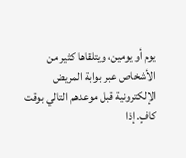يوم أو يومين، ويتلقاها كثير من الأشخاص عبر بوابة المريض الإلكترونية قبل موعدهم التالي بوقت كافٍ. إذا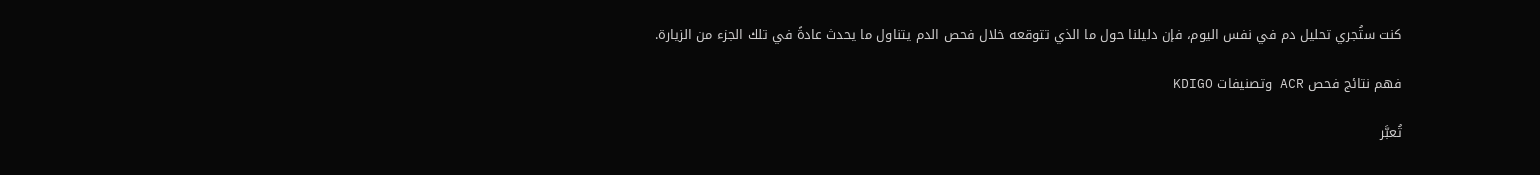كنت ستُجري تحليل دم في نفس اليوم، فإن دليلنا حول ما الذي تتوقعه خلال فحص الدم يتناول ما يحدث عادةً في تلك الجزء من الزيارة.

فهم نتائج فحص ACR وتصنيفات KDIGO

تُعبَّر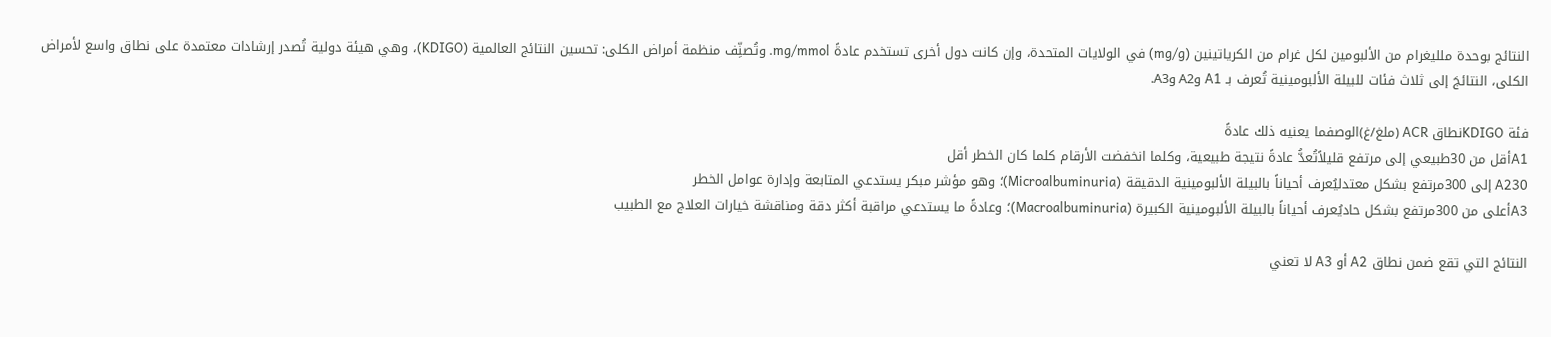النتائج بوحدة ملليغرام من الألبومين لكل غرام من الكرياتينين (mg/g) في الولايات المتحدة، وإن كانت دول أخرى تستخدم عادةً mg/mmol. وتُصنِّف منظمة أمراض الكلى: تحسين النتائج العالمية (KDIGO)، وهي هيئة دولية تُصدر إرشادات معتمدة على نطاق واسع لأمراض الكلى، النتائجَ إلى ثلاث فئات للبيلة الألبومينية تُعرف بـ A1 وA2 وA3.

فئة KDIGOنطاق ACR (ملغ/غ)الوصفما يعنيه ذلك عادةً
A1أقل من 30طبيعي إلى مرتفع قليلاًتُعدُّ عادةً نتيجة طبيعية، وكلما انخفضت الأرقام كلما كان الخطر أقل
A230 إلى 300مرتفع بشكل معتدليُعرف أحياناً بالبيلة الألبومينية الدقيقة (Microalbuminuria)؛ وهو مؤشر مبكر يستدعي المتابعة وإدارة عوامل الخطر
A3أعلى من 300مرتفع بشكل حاديُعرف أحياناً بالبيلة الألبومينية الكبيرة (Macroalbuminuria)؛ وعادةً ما يستدعي مراقبة أكثر دقة ومناقشة خيارات العلاج مع الطبيب

النتائج التي تقع ضمن نطاق A2 أو A3 لا تعني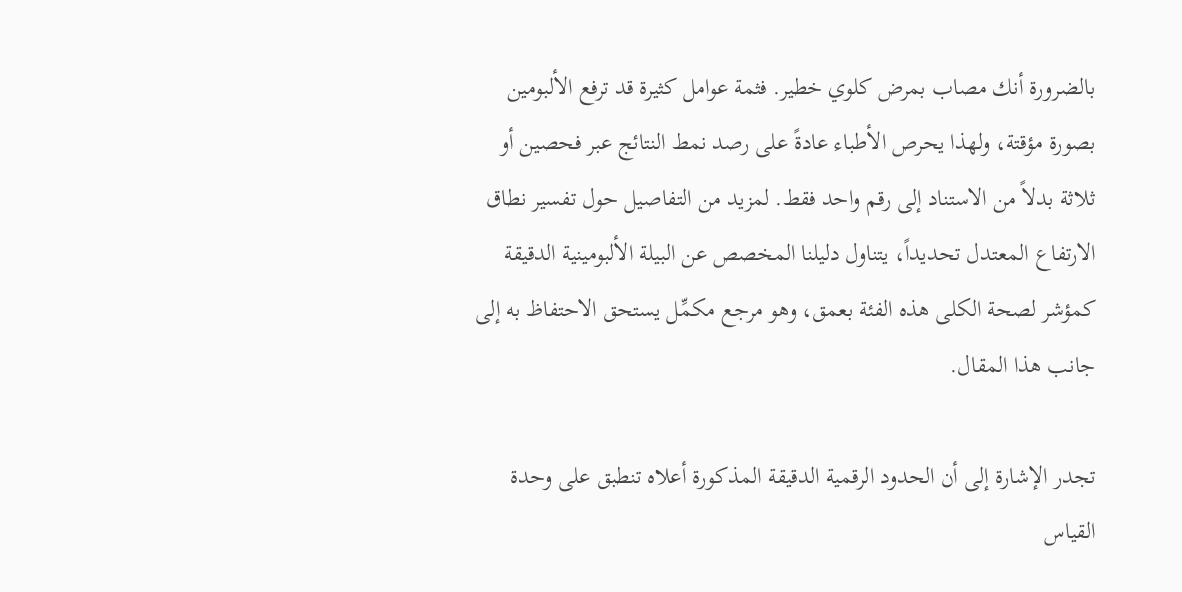بالضرورة أنك مصاب بمرض كلوي خطير. فثمة عوامل كثيرة قد ترفع الألبومين بصورة مؤقتة، ولهذا يحرص الأطباء عادةً على رصد نمط النتائج عبر فحصين أو ثلاثة بدلاً من الاستناد إلى رقم واحد فقط. لمزيد من التفاصيل حول تفسير نطاق الارتفاع المعتدل تحديداً، يتناول دليلنا المخصص عن البيلة الألبومينية الدقيقة كمؤشر لصحة الكلى هذه الفئة بعمق، وهو مرجع مكمِّل يستحق الاحتفاظ به إلى جانب هذا المقال.

تجدر الإشارة إلى أن الحدود الرقمية الدقيقة المذكورة أعلاه تنطبق على وحدة القياس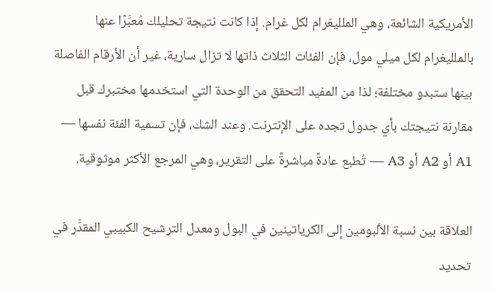الأمريكية الشائعة، وهي الملليغرام لكل غرام. إذا كانت نتيجة تحليلك مُعبَّرًا عنها بالملليغرام لكل ميلي مول، فإن الفئات الثلاث ذاتها لا تزال سارية، غير أن الأرقام الفاصلة بينها ستبدو مختلفة؛ لذا من المفيد التحقق من الوحدة التي استخدمها مختبرك قبل مقارنة نتيجتك بأي جدول تجده على الإنترنت. وعند الشك، فإن تسمية الفئة نفسها — A1 أو A2 أو A3 — تُطبع عادةً مباشرةً على التقرير، وهي المرجع الأكثر موثوقية.

العلاقة بين نسبة الألبومين إلى الكرياتينين في البول ومعدل الترشيح الكبيبي المقدَّر في تحديد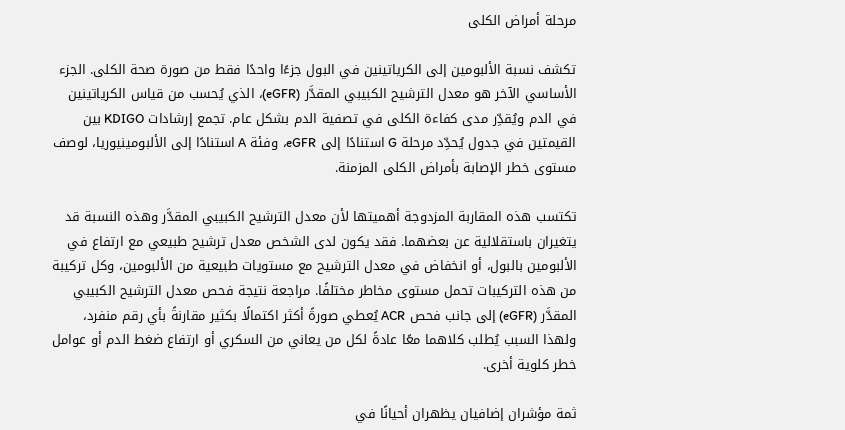مرحلة أمراض الكلى

تكشف نسبة الألبومين إلى الكرياتينين في البول جزءًا واحدًا فقط من صورة صحة الكلى. الجزء الأساسي الآخر هو معدل الترشيح الكبيبي المقدَّر (eGFR)، الذي يُحسب من قياس الكرياتينين في الدم ويُقدِّر مدى كفاءة الكلى في تصفية الدم بشكل عام. تجمع إرشادات KDIGO بين القيمتين في جدول يُحدِّد مرحلة G استنادًا إلى eGFR، وفئة A استنادًا إلى الألبومينيوريا، لوصف مستوى خطر الإصابة بأمراض الكلى المزمنة.

تكتسب هذه المقاربة المزدوجة أهميتها لأن معدل الترشيح الكبيبي المقدَّر وهذه النسبة قد يتغيران باستقلالية عن بعضهما. فقد يكون لدى الشخص معدل ترشيح طبيعي مع ارتفاع في الألبومين بالبول، أو انخفاض في معدل الترشيح مع مستويات طبيعية من الألبومين، وكل تركيبة من هذه التركيبات تحمل مستوى مخاطر مختلفًا. مراجعة نتيجة فحص معدل الترشيح الكبيبي المقدَّر (eGFR) إلى جانب فحص ACR يُعطي صورةً أكثر اكتمالًا بكثير مقارنةً بأي رقم منفرد، ولهذا السبب يُطلب كلاهما معًا عادةً لكل من يعاني من السكري أو ارتفاع ضغط الدم أو عوامل خطر كلوية أخرى.

ثمة مؤشران إضافيان يظهران أحيانًا في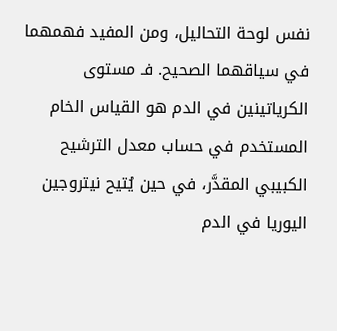نفس لوحة التحاليل، ومن المفيد فهمهما في سياقهما الصحيح. فـ مستوى الكرياتينين في الدم هو القياس الخام المستخدم في حساب معدل الترشيح الكبيبي المقدَّر، في حين يُتيح نيتروجين اليوريا في الدم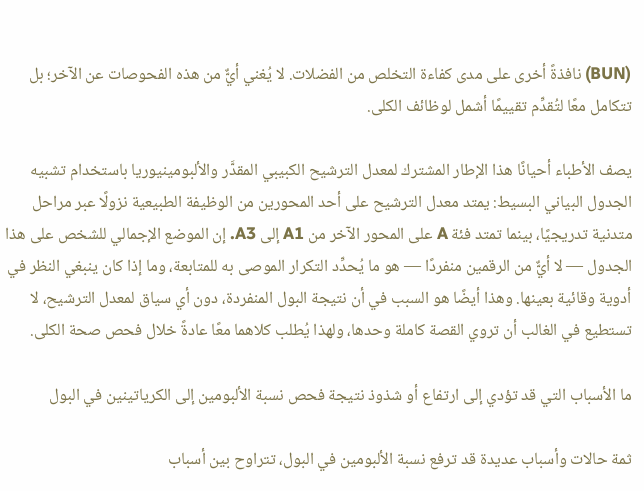(BUN) نافذةً أخرى على مدى كفاءة التخلص من الفضلات. لا يُغني أيٌّ من هذه الفحوصات عن الآخر؛ بل تتكامل معًا لتُقدِّم تقييمًا أشمل لوظائف الكلى.

يصف الأطباء أحيانًا هذا الإطار المشترك لمعدل الترشيح الكبيبي المقدَّر والألبومينيوريا باستخدام تشبيه الجدول البياني البسيط: يمتد معدل الترشيح على أحد المحورين من الوظيفة الطبيعية نزولًا عبر مراحل متدنية تدريجيًا، بينما تمتد فئة A على المحور الآخر من A1 إلى A3. إن الموضع الإجمالي للشخص على هذا الجدول — لا أيٌّ من الرقمين منفردًا — هو ما يُحدِّد التكرار الموصى به للمتابعة، وما إذا كان ينبغي النظر في أدوية وقائية بعينها. وهذا أيضًا هو السبب في أن نتيجة البول المنفردة، دون أي سياق لمعدل الترشيح، لا تستطيع في الغالب أن تروي القصة كاملة وحدها، ولهذا يُطلب كلاهما معًا عادةً خلال فحص صحة الكلى.

ما الأسباب التي قد تؤدي إلى ارتفاع أو شذوذ نتيجة فحص نسبة الألبومين إلى الكرياتينين في البول

ثمة حالات وأسباب عديدة قد ترفع نسبة الألبومين في البول، تتراوح بين أسباب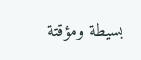بسيطة ومؤقتة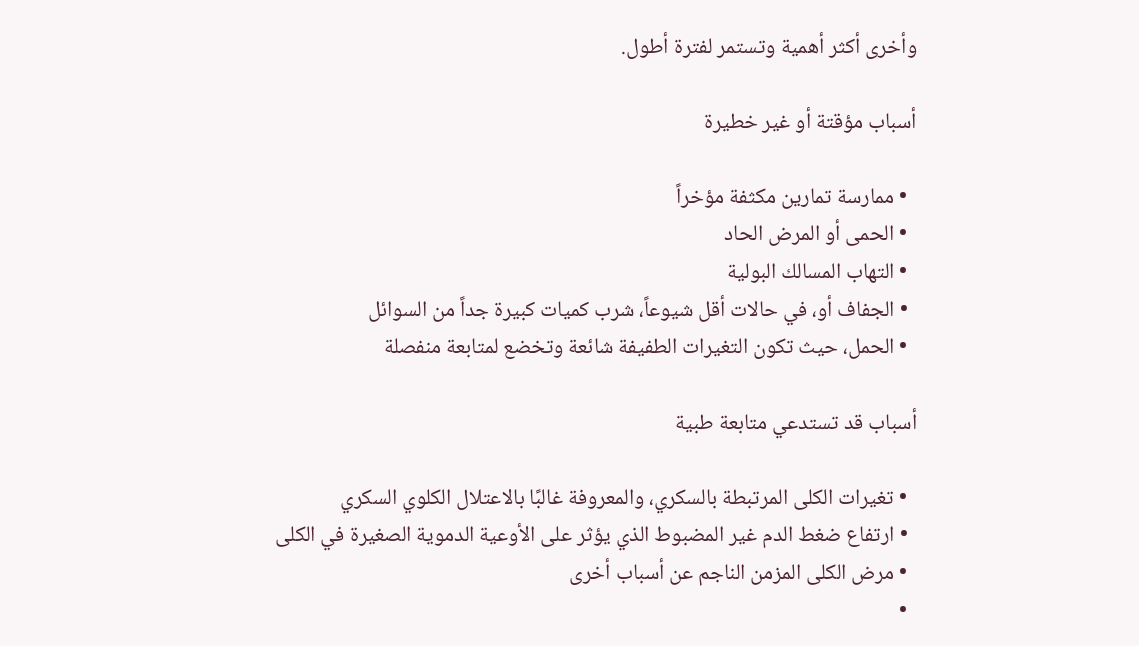وأخرى أكثر أهمية وتستمر لفترة أطول.

أسباب مؤقتة أو غير خطيرة

  • ممارسة تمارين مكثفة مؤخراً
  • الحمى أو المرض الحاد
  • التهاب المسالك البولية
  • الجفاف أو، في حالات أقل شيوعاً، شرب كميات كبيرة جداً من السوائل
  • الحمل، حيث تكون التغيرات الطفيفة شائعة وتخضع لمتابعة منفصلة

أسباب قد تستدعي متابعة طبية

  • تغيرات الكلى المرتبطة بالسكري، والمعروفة غالبًا بالاعتلال الكلوي السكري
  • ارتفاع ضغط الدم غير المضبوط الذي يؤثر على الأوعية الدموية الصغيرة في الكلى
  • مرض الكلى المزمن الناجم عن أسباب أخرى
  •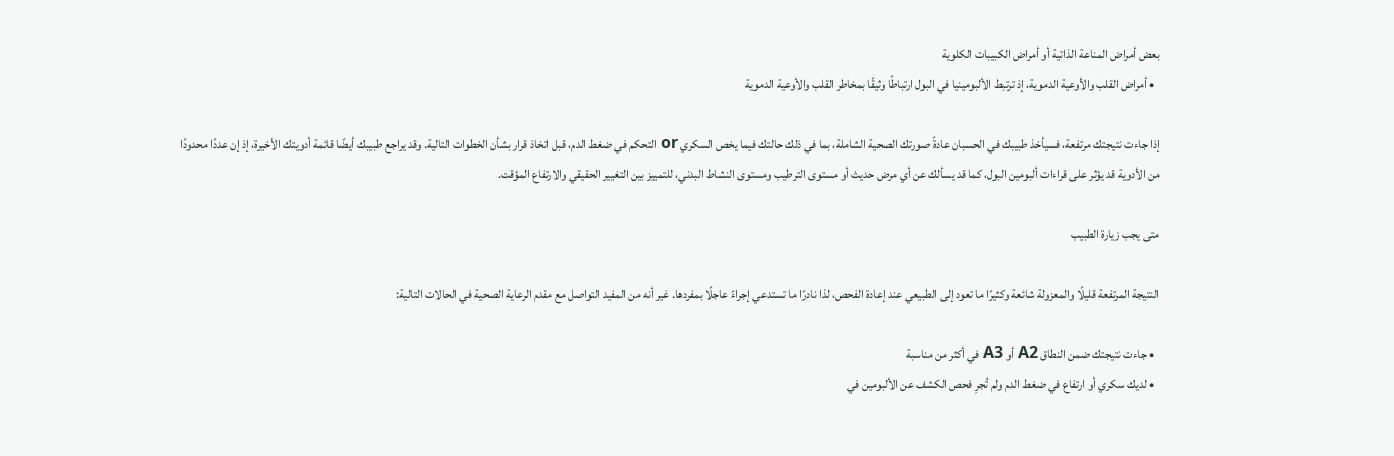بعض أمراض المناعة الذاتية أو أمراض الكبيبات الكلوية
  • أمراض القلب والأوعية الدموية، إذ ترتبط الألبومينيا في البول ارتباطًا وثيقًا بمخاطر القلب والأوعية الدموية

إذا جاءت نتيجتك مرتفعة، فسيأخذ طبيبك في الحسبان عادةً صورتك الصحية الشاملة، بما في ذلك حالتك فيما يخص السكري or التحكم في ضغط الدم، قبل اتخاذ قرار بشأن الخطوات التالية. وقد يراجع طبيبك أيضًا قائمة أدويتك الأخيرة، إذ إن عددًا محدودًا من الأدوية قد يؤثر على قراءات ألبومين البول، كما قد يسألك عن أي مرض حديث أو مستوى الترطيب ومستوى النشاط البدني، للتمييز بين التغيير الحقيقي والارتفاع المؤقت.

متى يجب زيارة الطبيب

النتيجة المرتفعة قليلًا والمعزولة شائعة وكثيرًا ما تعود إلى الطبيعي عند إعادة الفحص، لذا نادرًا ما تستدعي إجراءً عاجلًا بمفردها. غير أنه من المفيد التواصل مع مقدم الرعاية الصحية في الحالات التالية:

  • جاءت نتيجتك ضمن النطاق A2 أو A3 في أكثر من مناسبة
  • لديك سكري أو ارتفاع في ضغط الدم ولم تُجرِ فحص الكشف عن الألبومين في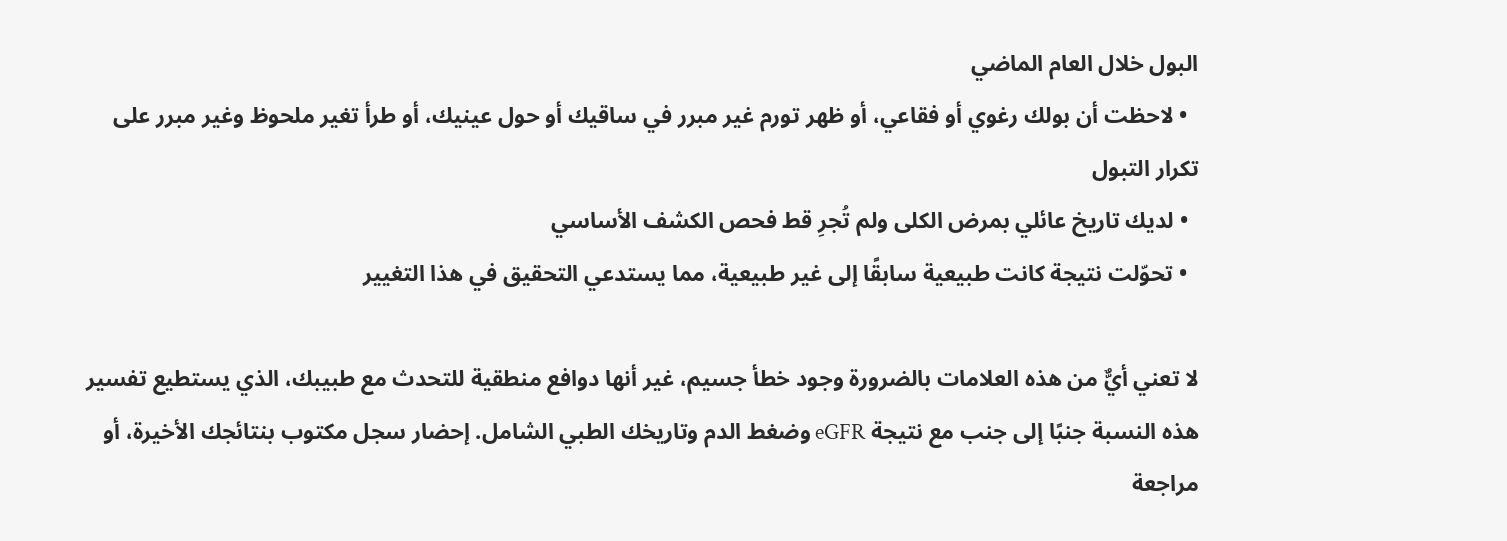البول خلال العام الماضي
  • لاحظت أن بولك رغوي أو فقاعي، أو ظهر تورم غير مبرر في ساقيك أو حول عينيك، أو طرأ تغير ملحوظ وغير مبرر على تكرار التبول
  • لديك تاريخ عائلي بمرض الكلى ولم تُجرِ قط فحص الكشف الأساسي
  • تحوّلت نتيجة كانت طبيعية سابقًا إلى غير طبيعية، مما يستدعي التحقيق في هذا التغيير

لا تعني أيٌّ من هذه العلامات بالضرورة وجود خطأ جسيم، غير أنها دوافع منطقية للتحدث مع طبيبك، الذي يستطيع تفسير هذه النسبة جنبًا إلى جنب مع نتيجة eGFR وضغط الدم وتاريخك الطبي الشامل. إحضار سجل مكتوب بنتائجك الأخيرة، أو مراجعة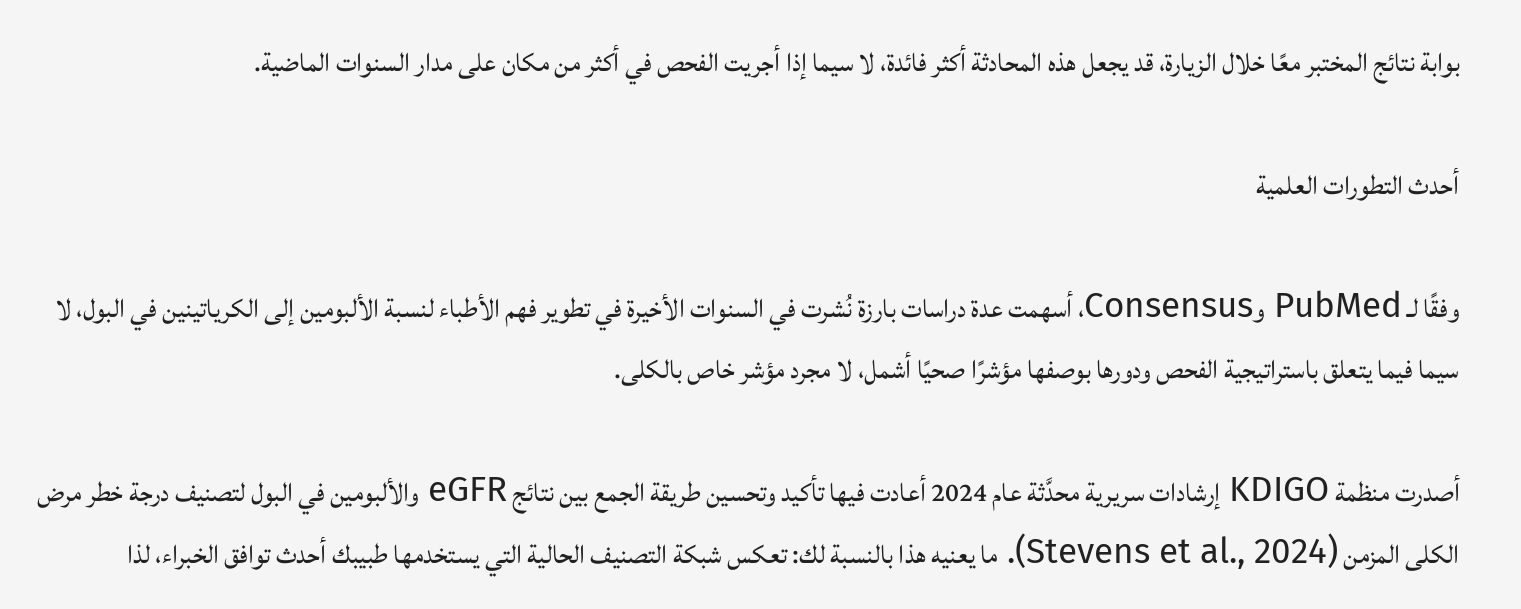بوابة نتائج المختبر معًا خلال الزيارة، قد يجعل هذه المحادثة أكثر فائدة، لا سيما إذا أجريت الفحص في أكثر من مكان على مدار السنوات الماضية.

أحدث التطورات العلمية

وفقًا لـ PubMed وConsensus، أسهمت عدة دراسات بارزة نُشرت في السنوات الأخيرة في تطوير فهم الأطباء لنسبة الألبومين إلى الكرياتينين في البول، لا سيما فيما يتعلق باستراتيجية الفحص ودورها بوصفها مؤشرًا صحيًا أشمل، لا مجرد مؤشر خاص بالكلى.

أصدرت منظمة KDIGO إرشادات سريرية محدَّثة عام 2024 أعادت فيها تأكيد وتحسين طريقة الجمع بين نتائج eGFR والألبومين في البول لتصنيف درجة خطر مرض الكلى المزمن (Stevens et al., 2024). ما يعنيه هذا بالنسبة لك: تعكس شبكة التصنيف الحالية التي يستخدمها طبيبك أحدث توافق الخبراء، لذا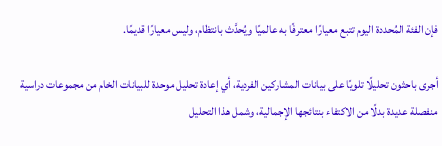فإن الفئة المُحددة اليوم تتبع معيارًا معترفًا به عالميًا ويُحدَّث بانتظام، وليس معيارًا قديمًا.

أجرى باحثون تحليلًا تلويًا على بيانات المشاركين الفردية، أي إعادة تحليل موحدة للبيانات الخام من مجموعات دراسية منفصلة عديدة بدلًا من الاكتفاء بنتائجها الإجمالية، وشمل هذا التحليل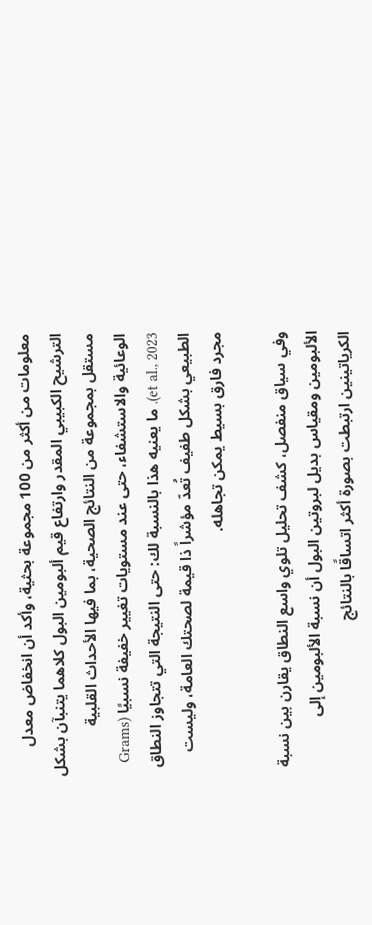معلومات من أكثر من 100 مجموعة بحثية، وأكد أن انخفاض معدل الترشيح الكبيبي المقدر وارتفاع قيم ألبومين البول كلاهما يتنبآن بشكل مستقل بمجموعة من النتائج الصحية، بما فيها الأحداث القلبية الوعائية والاستشفاء، حتى عند مستويات تغيير خفيفة نسبيًا (Grams et al., 2023). ما يعنيه هذا بالنسبة لك: حتى النتيجة التي تتجاوز النطاق الطبيعي بشكل طفيف تُعدّ مؤشراً ذا قيمة لصحتك العامة، وليست مجرد فارق بسيط يمكن تجاهله.

وفي سياق منفصل، كشف تحليل تلوي واسع النطاق يقارن بين نسبة الألبومين ومقياس بديل لبروتين البول أن نسبة الألبومين إلى الكرياتينين ارتبطت بصورة أكثر اتساقًا بالنتائج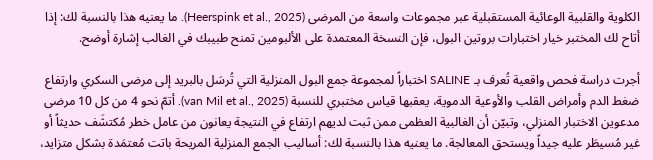الكلوية والقلبية الوعائية المستقبلية عبر مجموعات واسعة من المرضى (Heerspink et al., 2025). ما يعنيه هذا بالنسبة لك: إذا أتاح لك المختبر خيار اختبارات بروتين البول، فإن النسخة المعتمدة على الألبومين تمنح طبيبك في الغالب إشارة أوضح.

أجرت دراسة فحص واقعية تُعرف بـ SALINE اختباراً لمجموعة جمع البول المنزلية التي تُرسَل بالبريد إلى مرضى السكري وارتفاع ضغط الدم وأمراض القلب والأوعية الدموية، يعقبها قياس مختبري للنسبة (van Mil et al., 2025). أتمّ نحو 4 من كل 10 مرضى مدعوين الاختبار المنزلي، وتبيّن أن الغالبية العظمى ممن ثبت لديهم ارتفاع في النتيجة يعانون من عامل خطر مُكتشَف حديثاً أو غير مُسيطَر عليه جيداً ويستحق المعالجة. ما يعنيه هذا بالنسبة لك: أساليب الجمع المنزلية المريحة باتت مُعتمَدة بشكل متزايد،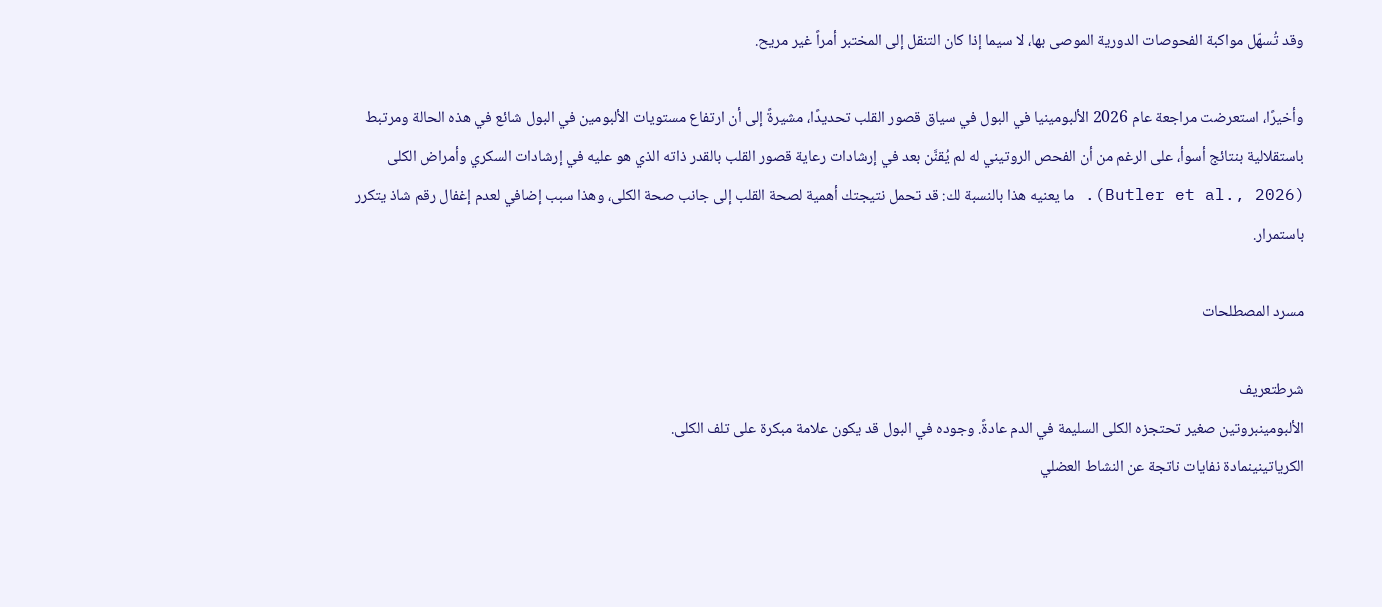وقد تُسهّل مواكبة الفحوصات الدورية الموصى بها، لا سيما إذا كان التنقل إلى المختبر أمراً غير مريح.

وأخيرًا، استعرضت مراجعة عام 2026 الألبومينيا في البول في سياق قصور القلب تحديدًا، مشيرةً إلى أن ارتفاع مستويات الألبومين في البول شائع في هذه الحالة ومرتبط باستقلالية بنتائج أسوأ، على الرغم من أن الفحص الروتيني له لم يُقنَّن بعد في إرشادات رعاية قصور القلب بالقدر ذاته الذي هو عليه في إرشادات السكري وأمراض الكلى (Butler et al., 2026). ما يعنيه هذا بالنسبة لك: قد تحمل نتيجتك أهمية لصحة القلب إلى جانب صحة الكلى، وهذا سبب إضافي لعدم إغفال رقم شاذ يتكرر باستمرار.

مسرد المصطلحات

شرطتعريف
الألبومينبروتين صغير تحتجزه الكلى السليمة في الدم عادةً. وجوده في البول قد يكون علامة مبكرة على تلف الكلى.
الكرياتينينمادة نفايات ناتجة عن النشاط العضلي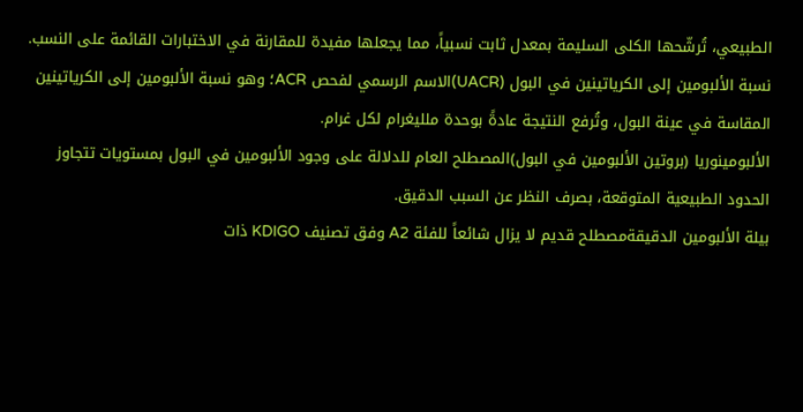الطبيعي، تُرشّحها الكلى السليمة بمعدل ثابت نسبياً، مما يجعلها مفيدة للمقارنة في الاختبارات القائمة على النسب.
نسبة الألبومين إلى الكرياتينين في البول (UACR)الاسم الرسمي لفحص ACR؛ وهو نسبة الألبومين إلى الكرياتينين المقاسة في عينة البول، وتُرفع النتيجة عادةً بوحدة ملليغرام لكل غرام.
الألبومينوريا (بروتين الألبومين في البول)المصطلح العام للدلالة على وجود الألبومين في البول بمستويات تتجاوز الحدود الطبيعية المتوقعة، بصرف النظر عن السبب الدقيق.
بيلة الألبومين الدقيقةمصطلح قديم لا يزال شائعاً للفئة A2 وفق تصنيف KDIGO ذات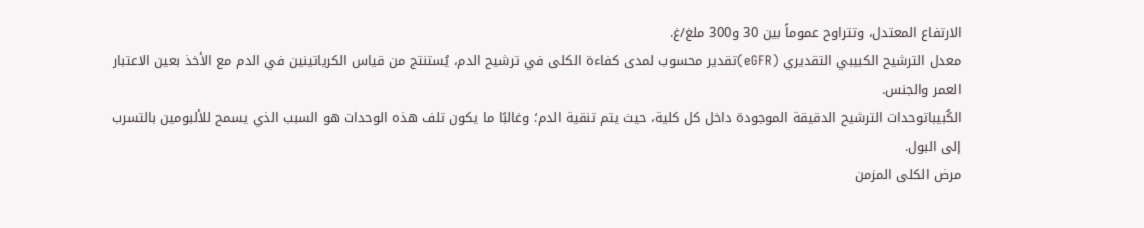الارتفاع المعتدل، وتتراوح عموماً بين 30 و300 ملغ/غ.
معدل الترشيح الكبيبي التقديري (eGFR)تقدير محسوب لمدى كفاءة الكلى في ترشيح الدم، يُستنتج من قياس الكرياتينين في الدم مع الأخذ بعين الاعتبار العمر والجنس.
الكُبيباتوحدات الترشيح الدقيقة الموجودة داخل كل كلية، حيث يتم تنقية الدم؛ وغالبًا ما يكون تلف هذه الوحدات هو السبب الذي يسمح للألبومين بالتسرب إلى البول.
مرض الكلى المزمن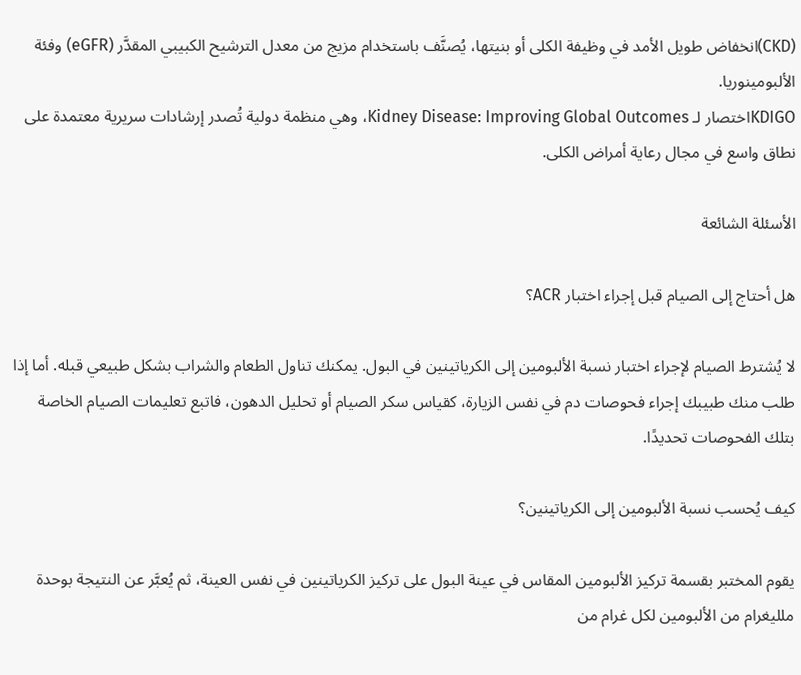(CKD)انخفاض طويل الأمد في وظيفة الكلى أو بنيتها، يُصنَّف باستخدام مزيج من معدل الترشيح الكبيبي المقدَّر (eGFR) وفئة الألبومينوريا.
KDIGOاختصار لـ Kidney Disease: Improving Global Outcomes، وهي منظمة دولية تُصدر إرشادات سريرية معتمدة على نطاق واسع في مجال رعاية أمراض الكلى.

الأسئلة الشائعة

هل أحتاج إلى الصيام قبل إجراء اختبار ACR؟

لا يُشترط الصيام لإجراء اختبار نسبة الألبومين إلى الكرياتينين في البول. يمكنك تناول الطعام والشراب بشكل طبيعي قبله. أما إذا طلب منك طبيبك إجراء فحوصات دم في نفس الزيارة، كقياس سكر الصيام أو تحليل الدهون، فاتبع تعليمات الصيام الخاصة بتلك الفحوصات تحديدًا.

كيف يُحسب نسبة الألبومين إلى الكرياتينين؟

يقوم المختبر بقسمة تركيز الألبومين المقاس في عينة البول على تركيز الكرياتينين في نفس العينة، ثم يُعبَّر عن النتيجة بوحدة ملليغرام من الألبومين لكل غرام من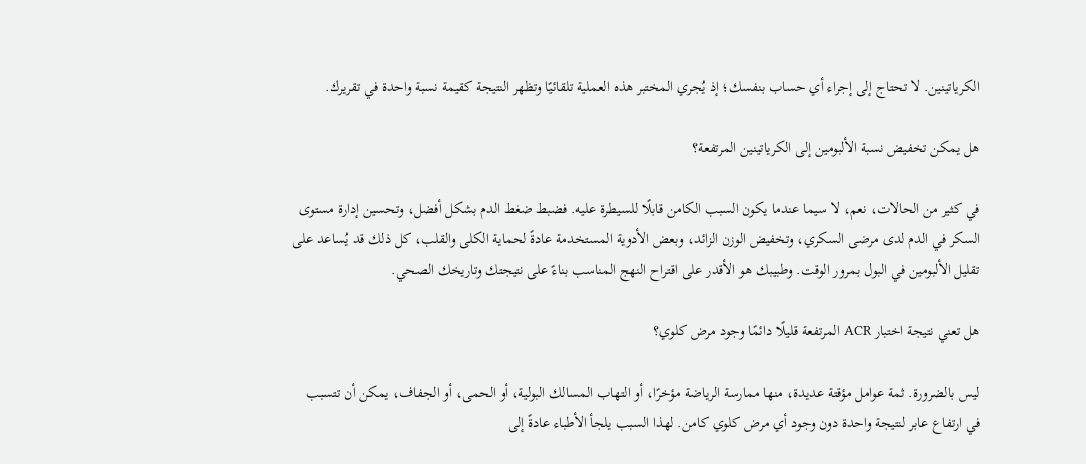الكرياتينين. لا تحتاج إلى إجراء أي حساب بنفسك؛ إذ يُجري المختبر هذه العملية تلقائيًا وتظهر النتيجة كقيمة نسبة واحدة في تقريرك.

هل يمكن تخفيض نسبة الألبومين إلى الكرياتينين المرتفعة؟

في كثير من الحالات، نعم، لا سيما عندما يكون السبب الكامن قابلًا للسيطرة عليه. فضبط ضغط الدم بشكل أفضل، وتحسين إدارة مستوى السكر في الدم لدى مرضى السكري، وتخفيض الوزن الزائد، وبعض الأدوية المستخدمة عادةً لحماية الكلى والقلب، كل ذلك قد يُساعد على تقليل الألبومين في البول بمرور الوقت. وطبيبك هو الأقدر على اقتراح النهج المناسب بناءً على نتيجتك وتاريخك الصحي.

هل تعني نتيجة اختبار ACR المرتفعة قليلًا دائمًا وجود مرض كلوي؟

ليس بالضرورة. ثمة عوامل مؤقتة عديدة، منها ممارسة الرياضة مؤخرًا، أو التهاب المسالك البولية، أو الحمى، أو الجفاف، يمكن أن تتسبب في ارتفاع عابر لنتيجة واحدة دون وجود أي مرض كلوي كامن. لهذا السبب يلجأ الأطباء عادةً إلى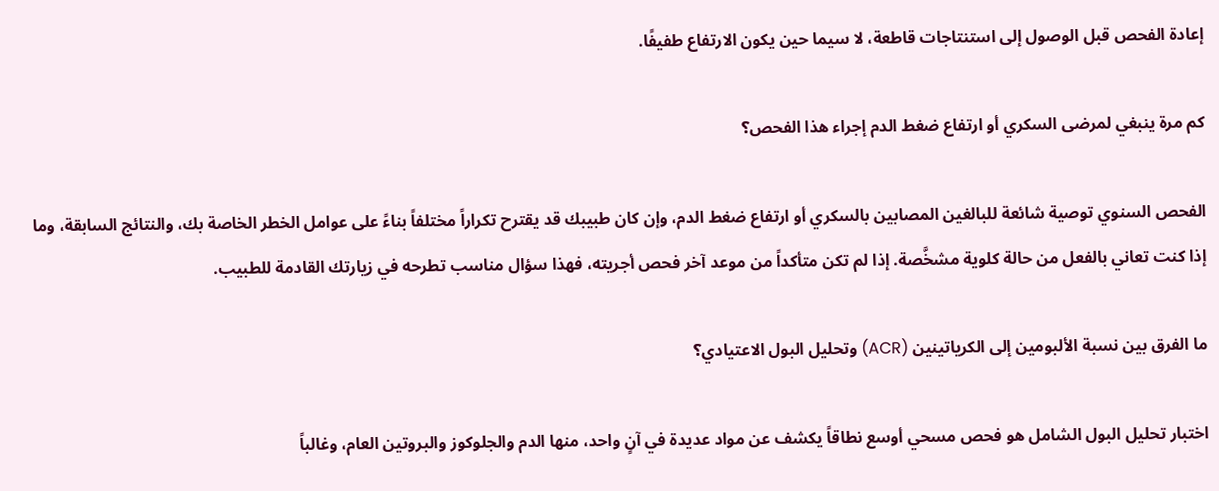إعادة الفحص قبل الوصول إلى استنتاجات قاطعة، لا سيما حين يكون الارتفاع طفيفًا.

كم مرة ينبغي لمرضى السكري أو ارتفاع ضغط الدم إجراء هذا الفحص؟

الفحص السنوي توصية شائعة للبالغين المصابين بالسكري أو ارتفاع ضغط الدم، وإن كان طبيبك قد يقترح تكراراً مختلفاً بناءً على عوامل الخطر الخاصة بك، والنتائج السابقة، وما إذا كنت تعاني بالفعل من حالة كلوية مشخَّصة. إذا لم تكن متأكداً من موعد آخر فحص أجريته، فهذا سؤال مناسب تطرحه في زيارتك القادمة للطبيب.

ما الفرق بين نسبة الألبومين إلى الكرياتينين (ACR) وتحليل البول الاعتيادي؟

اختبار تحليل البول الشامل هو فحص مسحي أوسع نطاقاً يكشف عن مواد عديدة في آنٍ واحد، منها الدم والجلوكوز والبروتين العام، وغالباً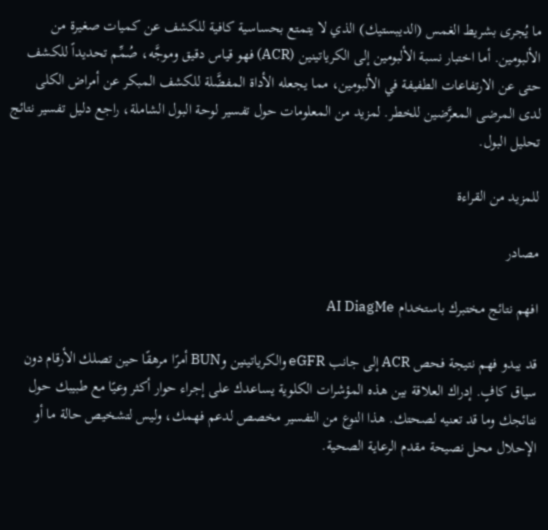ما يُجرى بشريط الغمس (الديبستيك) الذي لا يتمتع بحساسية كافية للكشف عن كميات صغيرة من الألبومين. أما اختبار نسبة الألبومين إلى الكرياتينين (ACR) فهو قياس دقيق وموجَّه، صُمِّم تحديداً للكشف حتى عن الارتفاعات الطفيفة في الألبومين، مما يجعله الأداة المفضَّلة للكشف المبكر عن أمراض الكلى لدى المرضى المعرَّضين للخطر. لمزيد من المعلومات حول تفسير لوحة البول الشاملة، راجع دليل تفسير نتائج تحليل البول.

للمزيد من القراءة

مصادر

افهم نتائج مختبرك باستخدام AI DiagMe

قد يبدو فهم نتيجة فحص ACR إلى جانب eGFR والكرياتينين وBUN أمرًا مرهقًا حين تصلك الأرقام دون سياق كافٍ. إدراك العلاقة بين هذه المؤشرات الكلوية يساعدك على إجراء حوار أكثر وعيًا مع طبيبك حول نتائجك وما قد تعنيه لصحتك. هذا النوع من التفسير مخصص لدعم فهمك، وليس لتشخيص حالة ما أو الإحلال محل نصيحة مقدم الرعاية الصحية.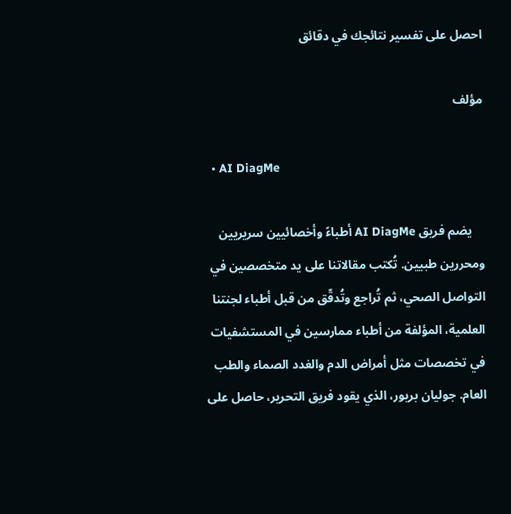احصل على تفسير نتائجك في دقائق

مؤلف

  • AI DiagMe

    يضم فريق AI DiagMe أطباءً وأخصائيين سريريين ومحررين طبيين. تُكتب مقالاتنا على يد متخصصين في التواصل الصحي، ثم تُراجع وتُدقّق من قبل أطباء لجنتنا العلمية، المؤلفة من أطباء ممارسين في المستشفيات في تخصصات مثل أمراض الدم والغدد الصماء والطب العام. جوليان بريور، الذي يقود فريق التحرير، حاصل على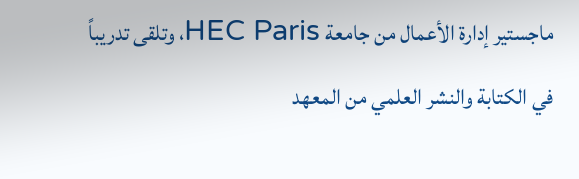ماجستير إدارة الأعمال من جامعة HEC Paris، وتلقى تدريباً في الكتابة والنشر العلمي من المعهد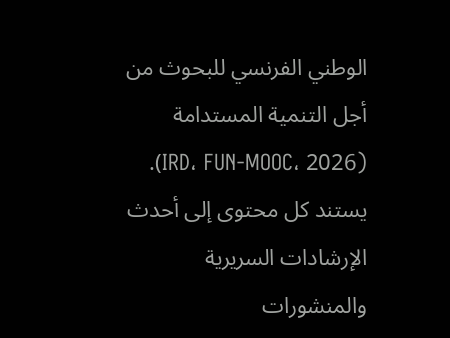الوطني الفرنسي للبحوث من أجل التنمية المستدامة (IRD، FUN-MOOC، 2026). يستند كل محتوى إلى أحدث الإرشادات السريرية والمنشورات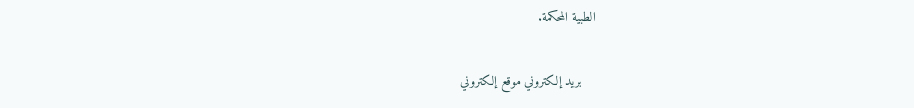الطبية المحكمة.

    بريد إلكتروني موقع إلكتروني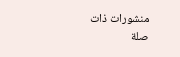منشورات ذات صلة